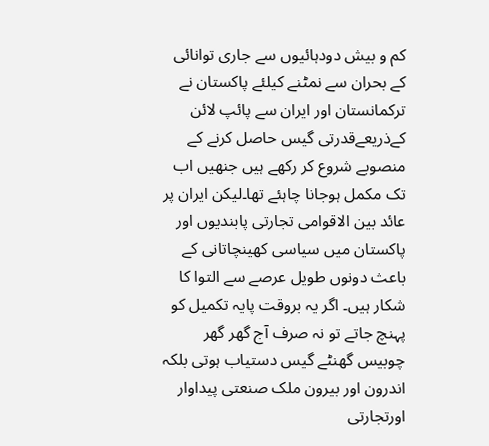کم و بیش دودہائیوں سے جاری توانائی کے بحران سے نمٹنے کیلئے پاکستان نے ترکمانستان اور ایران سے پائپ لائن کےذریعےقدرتی گیس حاصل کرنے کے منصوبے شروع کر رکھے ہیں جنھیں اب تک مکمل ہوجانا چاہئے تھا۔لیکن ایران پر عائد بین الاقوامی تجارتی پابندیوں اور پاکستان میں سیاسی کھینچاتانی کے باعث دونوں طویل عرصے سے التوا کا شکار ہیں۔ اگر یہ بروقت پایہ تکمیل کو پہنچ جاتے تو نہ صرف آج گھر گھر چوبیس گھنٹے گیس دستیاب ہوتی بلکہ اندرون اور بیرون ملک صنعتی پیداوار اورتجارتی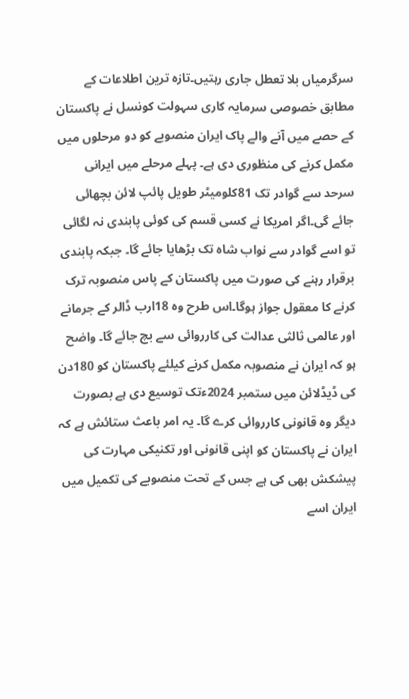سرگرمیاں بلا تعطل جاری رہتیں۔تازہ ترین اطلاعات کے مطابق خصوصی سرمایہ کاری سہولت کونسل نے پاکستان کے حصے میں آنے والے پاک ایران منصوبے کو دو مرحلوں میں مکمل کرنے کی منظوری دی ہے۔ پہلے مرحلے میں ایرانی سرحد سے گوادر تک 81کلومیٹر طویل پائپ لائن بچھائی جائے گی۔اگر امریکا نے کسی قسم کی کوئی پابندی نہ لگائی تو اسے گوادر سے نواب شاہ تک بڑھایا جائے گا۔ جبکہ پابندی برقرار رہنے کی صورت میں پاکستان کے پاس منصوبہ ترک کرنے کا معقول جواز ہوگا۔اس طرح وہ 18ارب ڈالر کے جرمانے اور عالمی ثالثی عدالت کی کارروائی سے بچ جائے گا۔ واضح ہو کہ ایران نے منصوبہ مکمل کرنے کیلئے پاکستان کو 180دن کی ڈیڈلائن میں ستمبر 2024ءتک توسیع دی ہے بصورت دیگر وہ قانونی کارروائی کرے گا۔ یہ امر باعث ستائش ہے کہ ایران نے پاکستان کو اپنی قانونی اور تکنیکی مہارت کی پیشکش بھی کی ہے جس کے تحت منصوبے کی تکمیل میں ایران اسے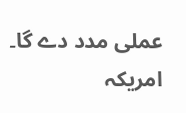عملی مدد دے گا۔ امریکہ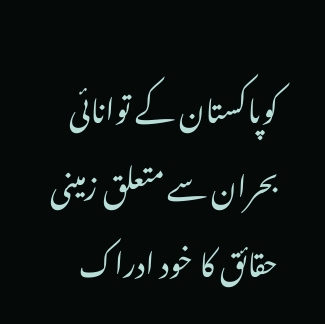کوپاکستان کے توانائی بحران سے متعلق زمینی حقائق کا خود ادراک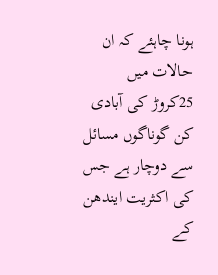ہونا چاہئے کہ ان حالات میں 25کروڑ کی آبادی کن گوناگوں مسائل سے دوچار ہے جس کی اکثریت ایندھن کے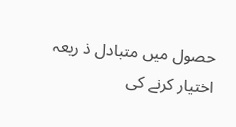حصول میں متبادل ذ ریعہ اختیار کرنے کی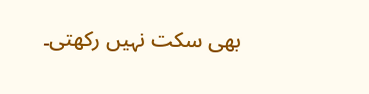بھی سکت نہیں رکھتی۔